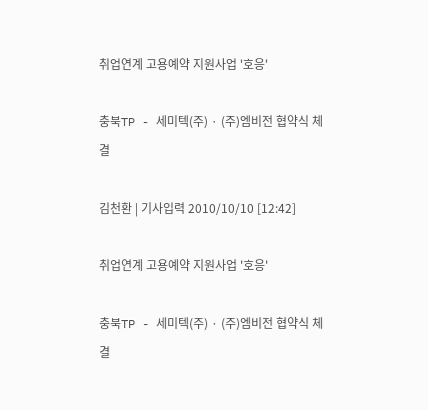취업연계 고용예약 지원사업 '호응'

충북TP - 세미텍(주) · (주)엠비전 협약식 체결

김천환 | 기사입력 2010/10/10 [12:42]

취업연계 고용예약 지원사업 '호응'

충북TP - 세미텍(주) · (주)엠비전 협약식 체결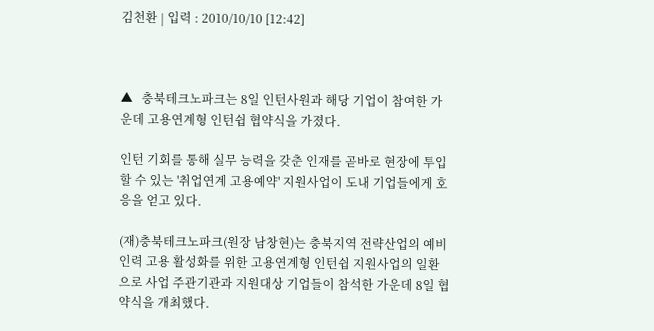김천환 | 입력 : 2010/10/10 [12:42]



▲   충북테크노파크는 8일 인턴사원과 해당 기업이 참여한 가운데 고용연계형 인턴쉽 협약식을 가졌다.

인턴 기회를 통해 실무 능력을 갖춘 인재를 곧바로 현장에 투입할 수 있는 '취업연계 고용예약' 지원사업이 도내 기업들에게 호응을 얻고 있다.

(재)충북테크노파크(원장 남창현)는 충북지역 전략산업의 예비인력 고용 활성화를 위한 고용연계형 인턴쉽 지원사업의 일환으로 사업 주관기관과 지원대상 기업들이 참석한 가운데 8일 협약식을 개최했다.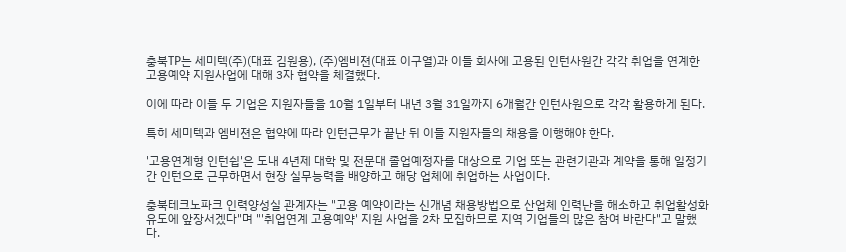충북TP는 세미텍(주)(대표 김원용), (주)엠비젼(대표 이구열)과 이들 회사에 고용된 인턴사원간 각각 취업을 연계한 고용예약 지원사업에 대해 3자 협약을 체결했다.

이에 따라 이들 두 기업은 지원자들을 10월 1일부터 내년 3월 31일까지 6개월간 인턴사원으로 각각 활용하게 된다.

특히 세미텍과 엠비젼은 협약에 따라 인턴근무가 끝난 뒤 이들 지원자들의 채용을 이행해야 한다.

'고용연계형 인턴쉽'은 도내 4년제 대학 및 전문대 졸업예정자를 대상으로 기업 또는 관련기관과 계약을 통해 일정기간 인턴으로 근무하면서 현장 실무능력을 배양하고 해당 업체에 취업하는 사업이다.

충북테크노파크 인력양성실 관계자는 "고용 예약이라는 신개념 채용방법으로 산업체 인력난을 해소하고 취업활성화 유도에 앞장서겠다"며 "'취업연계 고용예약' 지원 사업을 2차 모집하므로 지역 기업들의 많은 참여 바란다"고 말했다.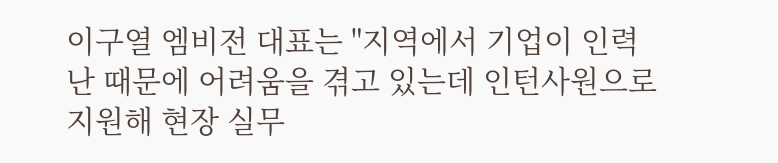이구열 엠비전 대표는 "지역에서 기업이 인력난 때문에 어려움을 겪고 있는데 인턴사원으로 지원해 현장 실무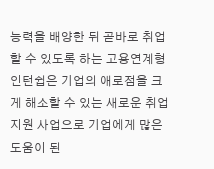능력을 배양한 뒤 곧바로 취업할 수 있도록 하는 고용연계형 인턴쉽은 기업의 애로점을 크게 해소할 수 있는 새로운 취업지원 사업으로 기업에게 많은 도움이 된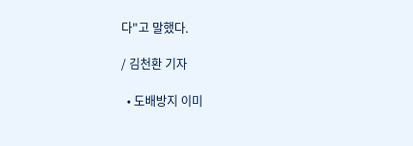다"고 말했다.

/ 김천환 기자

  • 도배방지 이미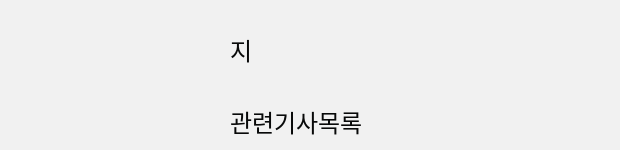지

관련기사목록